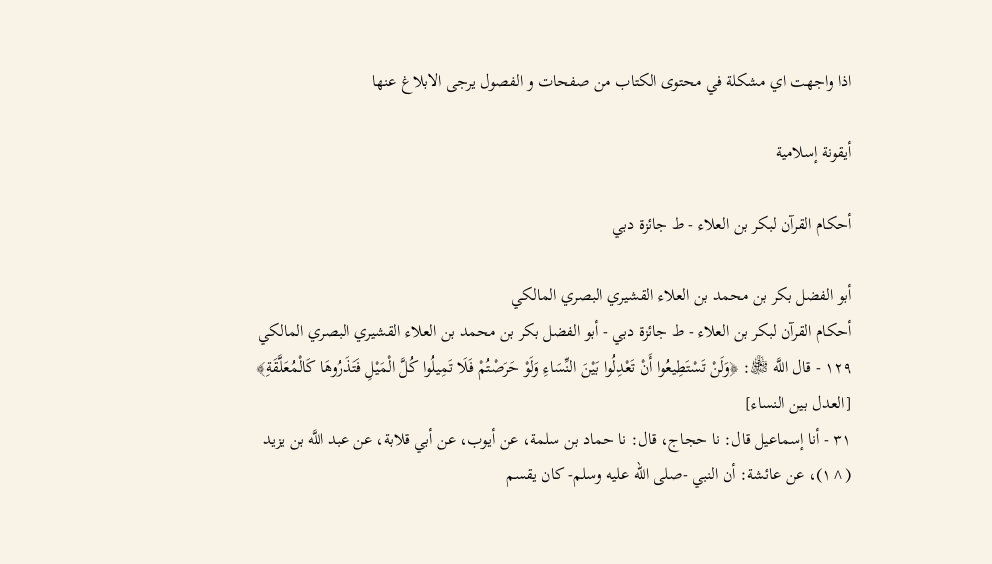اذا واجهت اي مشكلة في محتوى الكتاب من صفحات و الفصول يرجى الابلاغ عنها

أيقونة إسلامية

أحكام القرآن لبكر بن العلاء - ط جائزة دبي

أبو الفضل بكر بن محمد بن العلاء القشيري البصري المالكي
أحكام القرآن لبكر بن العلاء - ط جائزة دبي - أبو الفضل بكر بن محمد بن العلاء القشيري البصري المالكي
١٢٩ - قال اللَّه ﵎: ﴿وَلَنْ تَسْتَطِيعُوا أَنْ تَعْدِلُوا بَيْنَ النِّسَاءِ وَلَوْ حَرَصْتُمْ فَلَا تَمِيلُوا كُلَّ الْمَيْلِ فَتَذَرُوهَا كَالْمُعَلَّقَةِ﴾
[العدل بين النساء]
٣١ - أنا إسماعيل قال: نا حجاج، قال: نا حماد بن سلمة، عن أيوب، عن أبي قلابة، عن عبد اللَّه بن يزيد (^١)، عن عائشة: أن النبي -صلى الله عليه وسلم- كان يقسم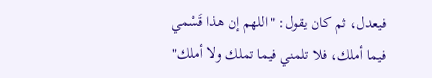فيعدل، ثم كان يقول: "اللهم إن هذا قَسْمي فيما أملك، فلا تلمني فيما تملك ولا أملك"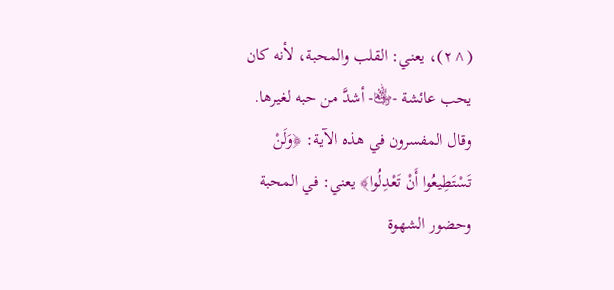(^٢)، يعني: القلب والمحبة، لأنه كان يحب عائشة -﵂- أشدَّ من حبه لغيرها.
وقال المفسرون في هذه الآية: ﴿وَلَنْ تَسْتَطِيعُوا أَنْ تَعْدِلُوا﴾ يعني: في المحبة وحضور الشهوة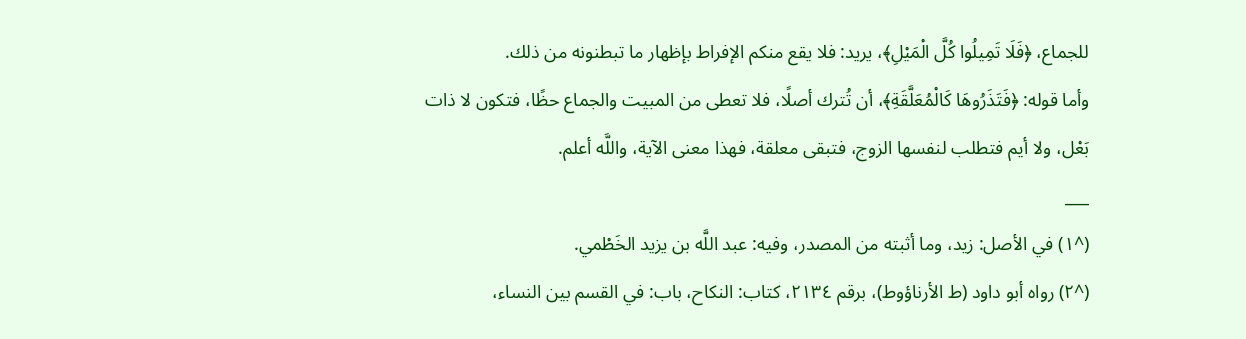للجماع، ﴿فَلَا تَمِيلُوا كُلَّ الْمَيْلِ﴾، يريد: فلا يقع منكم الإفراط بإظهار ما تبطنونه من ذلك.
وأما قوله: ﴿فَتَذَرُوهَا كَالْمُعَلَّقَةِ﴾، أن تُترك أصلًا، فلا تعطى من المبيت والجماع حظًا، فتكون لا ذات بَعْل، ولا أيم فتطلب لنفسها الزوج، فتبقى معلقة، فهذا معنى الآية، واللَّه أعلم.
___
(^١) في الأصل: زيد، وما أثبته من المصدر، وفيه: عبد اللَّه بن يزيد الخَطْمي.
(^٢) رواه أبو داود (ط الأرناؤوط)، برقم ٢١٣٤، كتاب: النكاح، باب: في القسم بين النساء،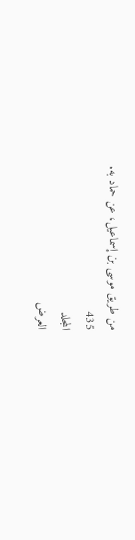من طريق موسى بن إسماعيل، عن حماد به.
435
المجلد
العرض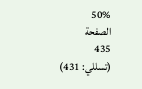50%
الصفحة
435
(تسللي: 431)